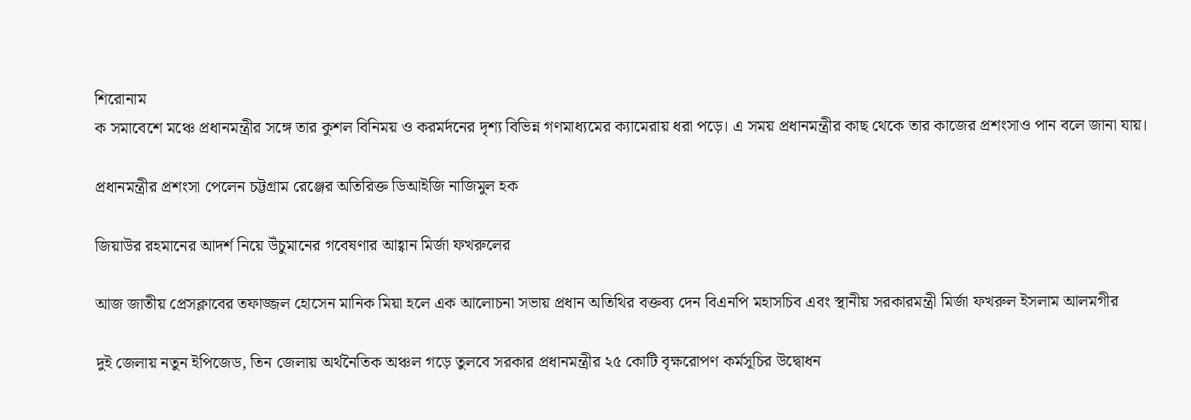শিরোনাম
ক সমাবেশে মঞ্চে প্রধানমন্ত্রীর সঙ্গে তার কুশল বিনিময় ও করমর্দনের দৃশ্য বিভিন্ন গণমাধ্যমের ক্যামেরায় ধরা পড়ে। এ সময় প্রধানমন্ত্রীর কাছ থেকে তার কাজের প্রশংসাও পান বলে জানা যায়।

প্রধানমন্ত্রীর প্রশংসা পেলেন চট্টগ্রাম রেঞ্জের অতিরিক্ত ডিআইজি নাজিমুল হক

জিয়াউর রহমানের আদর্শ নিয়ে উঁচুমানের গবেষণার আহ্বান মির্জা ফখরুলের

আজ জাতীয় প্রেসক্লাবের তফাজ্জল হোসেন মানিক মিয়া হলে এক আলোচনা সভায় প্রধান অতিথির বক্তব্য দেন বিএনপি মহাসচিব এবং স্থানীয় সরকারমন্ত্রী মির্জা ফখরুল ইসলাম আলমগীর

দুই জেলায় নতুন ইপিজেড, তিন জেলায় অর্থনৈতিক অঞ্চল গড়ে তুলবে সরকার প্রধানমন্ত্রীর ২৫ কোটি বৃক্ষরোপণ কর্মসূচির উদ্বোধন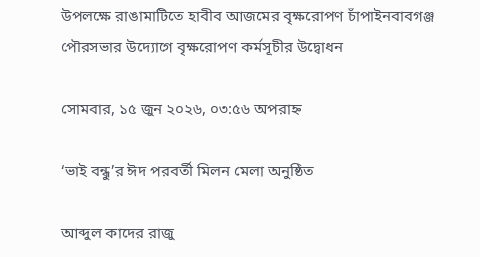উপলক্ষে রাঙামাটিতে হাবীব আজমের বৃক্ষরোপণ চাঁপাইনবাবগঞ্জ পৌরসভার উদ্যোগে বৃক্ষরোপণ কর্মসূচীর উদ্বোধন

সোমবার, ১৫ জুন ২০২৬, ০৩:৫৬ অপরাহ্ন

‘ভাই বন্ধু’র ঈদ পরবর্তী মিলন মেলা অনুষ্ঠিত

আব্দুল কাদের রাজু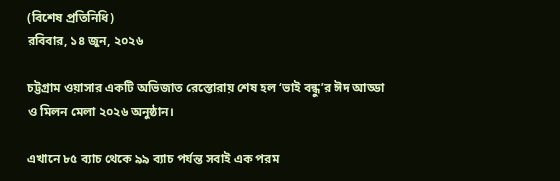(বিশেষ প্রতিনিধি)
রবিবার, ১৪ জুন, ২০২৬

চট্টগ্রাম ওয়াসার একটি অভিজাত রেস্তোরায় শেষ হল ‘ভাই বন্ধু’র ঈদ আড্ডা ও মিলন মেলা ২০২৬ অনুষ্ঠান।

এখানে ৮৫ ব্যাচ থেকে ৯৯ ব্যাচ পর্যন্ত সবাই এক পরম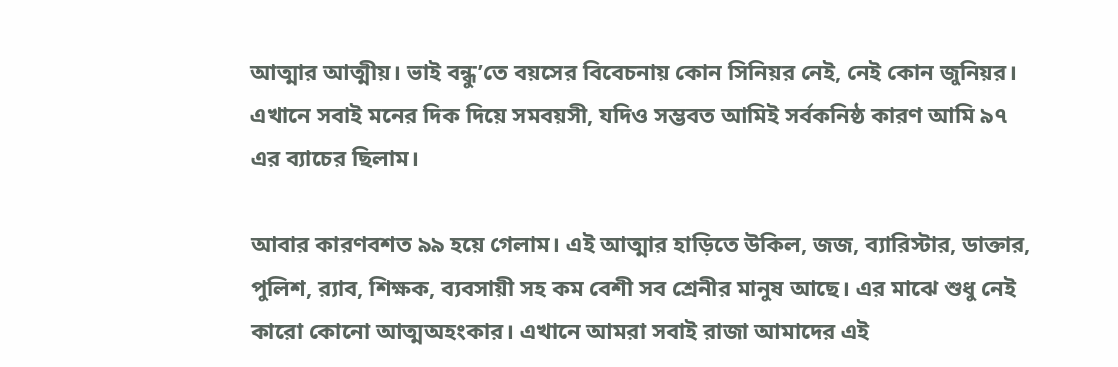আত্মার আত্মীয়। ভাই বন্ধু’তে বয়সের বিবেচনায় কোন সিনিয়র নেই, নেই কোন জুনিয়র। এখানে সবাই মনের দিক দিয়ে সমবয়সী, যদিও সম্ভবত আমিই সর্বকনিষ্ঠ কারণ আমি ৯৭ এর ব্যাচের ছিলাম।

আবার কারণবশত ৯৯ হয়ে গেলাম। এই আত্মার হাড়িতে উকিল, জজ, ব্যারিস্টার, ডাক্তার, পুলিশ, র‍্যাব, শিক্ষক, ব্যবসায়ী সহ কম বেশী সব শ্রেনীর মানুষ আছে। এর মাঝে শুধু নেই কারো কোনো আত্মঅহংকার। এখানে আমরা সবাই রাজা আমাদের এই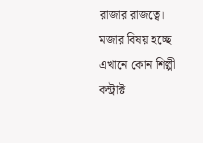রাজার রাজত্বে। মজার বিষয় হচ্ছে এখানে কোন শিল্পী কন্ট্রাক্ট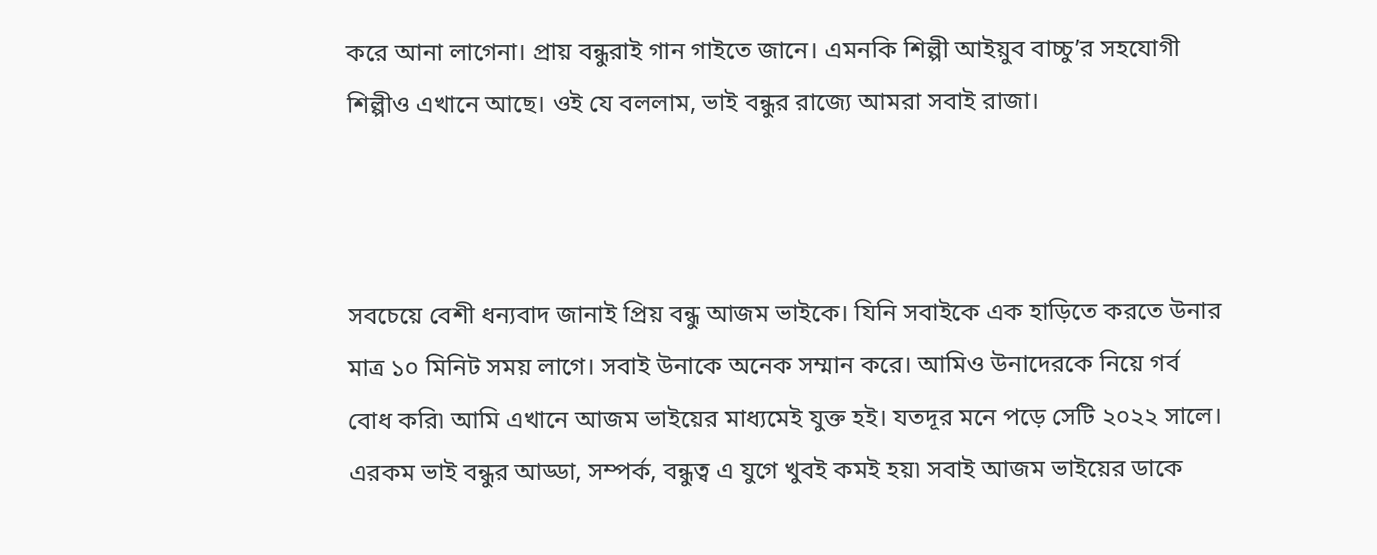করে আনা লাগেনা। প্রায় বন্ধুরাই গান গাইতে জানে। এমনকি শিল্পী আইয়ুব বাচ্চু’র সহযোগী শিল্পীও এখানে আছে। ওই যে বললাম, ভাই বন্ধুর রাজ্যে আমরা সবাই রাজা।



সবচেয়ে বেশী ধন্যবাদ জানাই প্রিয় বন্ধু আজম ভাইকে। যিনি সবাইকে এক হাড়িতে করতে উনার মাত্র ১০ মিনিট সময় লাগে। সবাই উনাকে অনেক সম্মান করে। আমিও উনাদেরকে নিয়ে গর্ব বোধ করি৷ আমি এখানে আজম ভাইয়ের মাধ্যমেই যুক্ত হই। যতদূর মনে পড়ে সেটি ২০২২ সালে। এরকম ভাই বন্ধুর আড্ডা, সম্পর্ক, বন্ধুত্ব এ যুগে খুবই কমই হয়৷ সবাই আজম ভাইয়ের ডাকে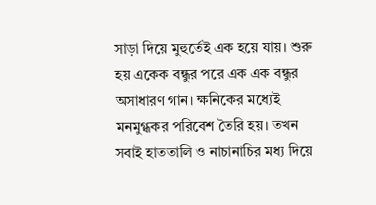সাড়া দিয়ে মুহুর্তেই এক হয়ে যায়। শুরু হয় একেক বন্ধুর পরে এক এক বন্ধুর অসাধারণ গান। ক্ষনিকের মধ্যেই মনমুগ্ধকর পরিবেশ তৈরি হয়। তখন সবাই হাততালি ও নাচানাচির মধ্য দিয়ে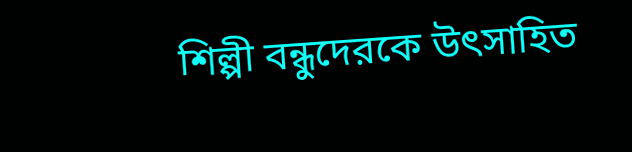শিল্পী বন্ধুদেরকে উৎসাহিত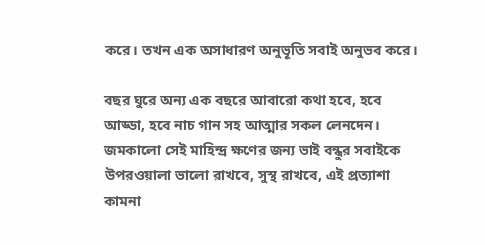করে। তখন এক অসাধারণ অনুভূতি সবাই অনুভব করে।

বছর ঘুরে অন্য এক বছরে আবারো কথা হবে, হবে আড্ডা, হবে নাচ গান সহ আত্মার সকল লেনদেন। জমকালো সেই মাহিন্দ্র ক্ষণের জন্য ভাই বন্ধুর সবাইকে উপরওয়ালা ভালো রাখবে, সুস্থ রাখবে, এই প্রত্যাশা কামনা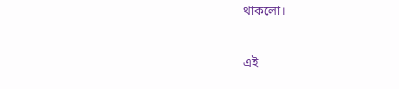থাকলো।


এই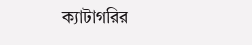ক্যাটাগরির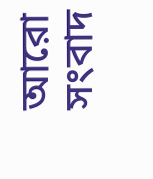আরো সংবাদ